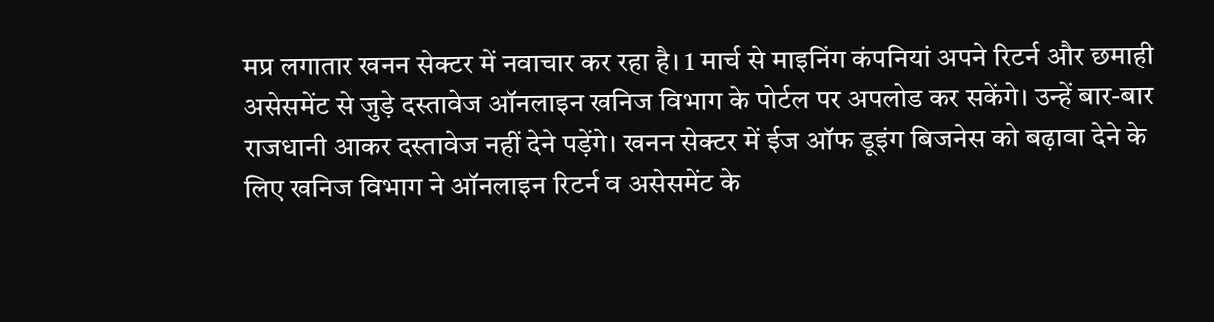मप्र लगातार खनन सेक्टर में नवाचार कर रहा है। 1 मार्च से माइनिंग कंपनियां अपने रिटर्न और छमाही असेसमेंट से जुड़े दस्तावेज ऑनलाइन खनिज विभाग के पोर्टल पर अपलोड कर सकेंगे। उन्हें बार-बार राजधानी आकर दस्तावेज नहीं देने पड़ेंगे। खनन सेक्टर में ईज ऑफ डूइंग बिजनेस को बढ़ावा देने के लिए खनिज विभाग ने ऑनलाइन रिटर्न व असेसमेंट के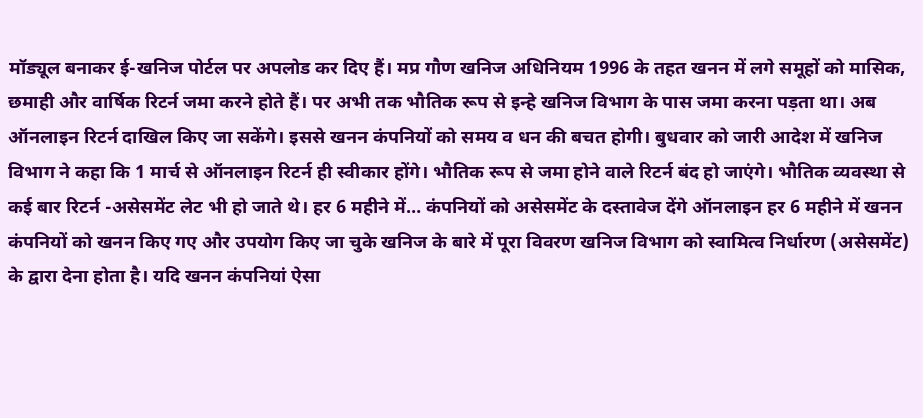मॉड्यूल बनाकर ई-खनिज पोर्टल पर अपलोड कर दिए हैं। मप्र गौण खनिज अधिनियम 1996 के तहत खनन में लगे समूहों को मासिक, छमाही और वार्षिक रिटर्न जमा करने होते हैं। पर अभी तक भौतिक रूप से इन्हे खनिज विभाग के पास जमा करना पड़ता था। अब ऑनलाइन रिटर्न दाखिल किए जा सकेंगे। इससे खनन कंपनियों को समय व धन की बचत होगी। बुधवार को जारी आदेश में खनिज विभाग ने कहा कि 1 मार्च से ऑनलाइन रिटर्न ही स्वीकार होंगे। भौतिक रूप से जमा होने वाले रिटर्न बंद हो जाएंगे। भौतिक व्यवस्था से कई बार रिटर्न -असेसमेंट लेट भी हो जाते थे। हर 6 महीने में… कंपनियों को असेसमेंट के दस्तावेज देंगे ऑनलाइन हर 6 महीने में खनन कंपनियों को खनन किए गए और उपयोग किए जा चुके खनिज के बारे में पूरा विवरण खनिज विभाग को स्वामित्व निर्धारण (असेसमेंट) के द्वारा देना होता है। यदि खनन कंपनियां ऐसा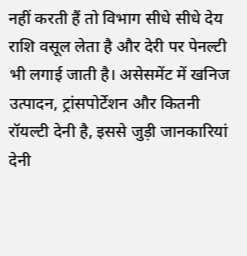नहीं करती हैं तो विभाग सीधे सीधे देय राशि वसूल लेता है और देरी पर पेनल्टी भी लगाई जाती है। असेसमेंट में खनिज उत्पादन, ट्रांसपोर्टेशन और कितनी रॉयल्टी देनी है, इससे जुड़ी जानकारियां देनी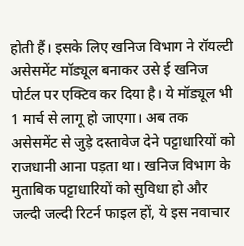होती हैं। इसके लिए खनिज विभाग ने रॉयल्टी असेसमेंट मॉड्यूल बनाकर उसे ई खनिज पोर्टल पर एक्टिव कर दिया है। ये मॉड्यूल भी 1 मार्च से लागू हो जाएगा। अब तक असेसमेंट से जुड़े दस्तावेज देने पट्टाधारियों को राजधानी आना पड़ता था। खनिज विभाग के मुताबिक पट्टाधारियों को सुविधा हो और जल्दी जल्दी रिटर्न फाइल हों, ये इस नवाचार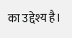का उद्देश्य है।